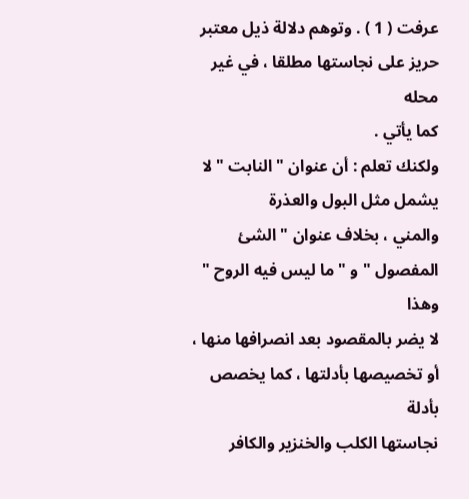عرفت ( 1 ) . وتوهم دلالة ذيل معتبر حريز على نجاستها مطلقا ، في غير محله
كما يأتي .
ولكنك تعلم : أن عنوان " النابت " لا يشمل مثل البول والعذرة
والمني ، بخلاف عنوان " الشئ المفصول " و " ما ليس فيه الروح " وهذا
لا يضر بالمقصود بعد انصرافها منها ، أو تخصيصها بأدلتها ، كما يخصص بأدلة
نجاستها الكلب والخنزير والكافر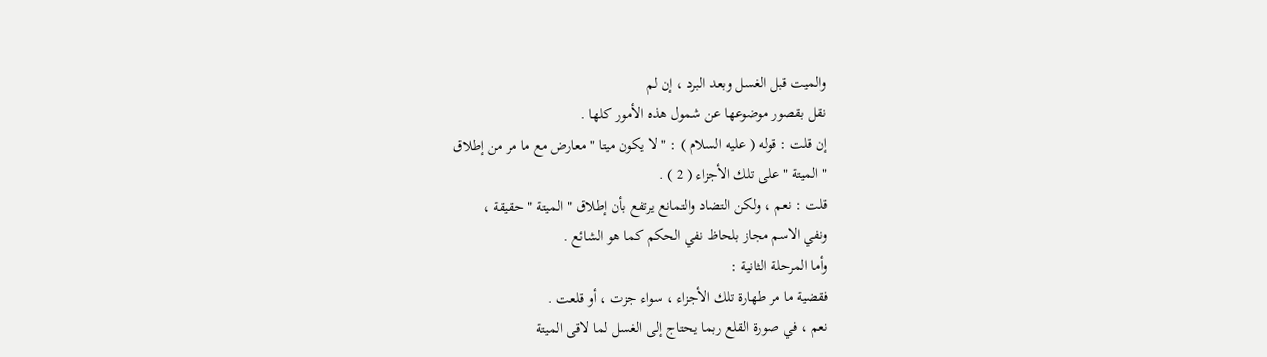والميت قبل الغسل وبعد البرد ، إن لم
نقل بقصور موضوعها عن شمول هذه الأمور كلها .
إن قلت : قوله ( عليه السلام ) : " لا يكون ميتا " معارض مع ما مر من إطلاق
" الميتة " على تلك الأجزاء ( 2 ) .
قلت : نعم ، ولكن التضاد والتمانع يرتفع بأن إطلاق " الميتة " حقيقة ،
ونفي الاسم مجاز بلحاظ نفي الحكم كما هو الشائع .
وأما المرحلة الثانية :
فقضية ما مر طهارة تلك الأجزاء ، سواء جزت ، أو قلعت .
نعم ، في صورة القلع ربما يحتاج إلى الغسل لما لاقى الميتة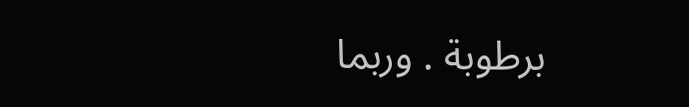برطوبة . وربما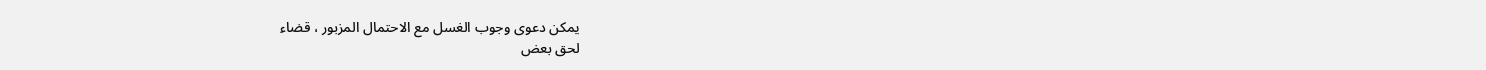يمكن دعوى وجوب الغسل مع الاحتمال المزبور ، قضاء
لحق بعض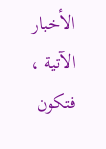الأخبار الآتية ، فتكون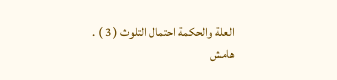العلة والحكمة احتمال التلوث ( 3 ) .
هامش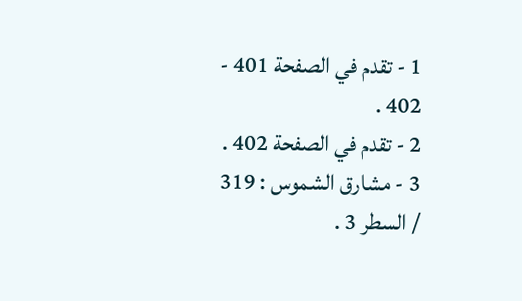1 - تقدم في الصفحة 401 - 402 .
2 - تقدم في الصفحة 402 .
3 - مشارق الشموس : 319 / السطر 3 .